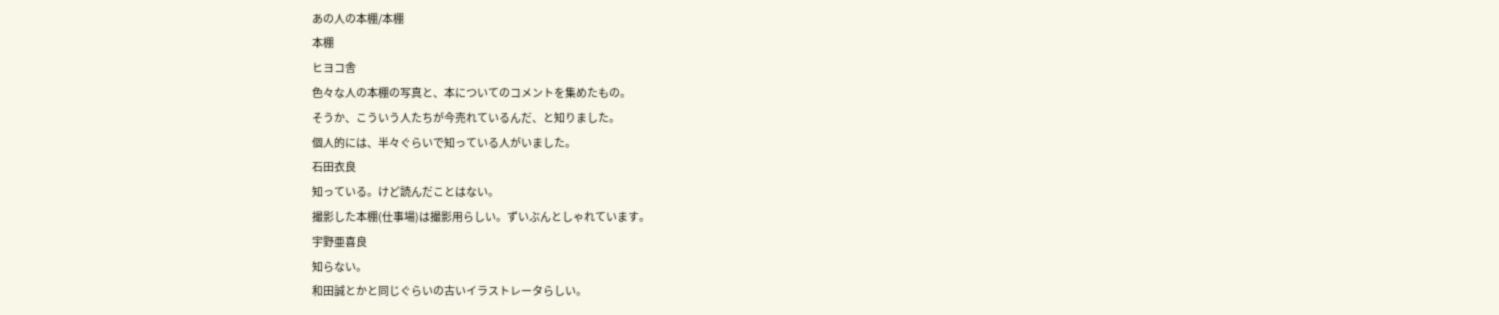あの人の本棚/本棚
本棚
ヒヨコ舎
色々な人の本棚の写真と、本についてのコメントを集めたもの。
そうか、こういう人たちが今売れているんだ、と知りました。
個人的には、半々ぐらいで知っている人がいました。
石田衣良
知っている。けど読んだことはない。
撮影した本棚(仕事場)は撮影用らしい。ずいぶんとしゃれています。
宇野亜喜良
知らない。
和田誠とかと同じぐらいの古いイラストレータらしい。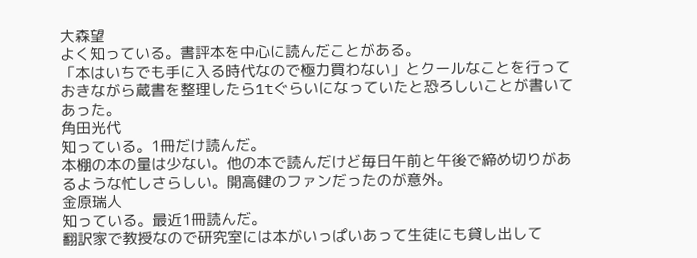大森望
よく知っている。書評本を中心に読んだことがある。
「本はいちでも手に入る時代なので極力買わない」とクールなことを行っておきながら蔵書を整理したら1tぐらいになっていたと恐ろしいことが書いてあった。
角田光代
知っている。1冊だけ読んだ。
本棚の本の量は少ない。他の本で読んだけど毎日午前と午後で締め切りがあるような忙しさらしい。開高健のファンだったのが意外。
金原瑞人
知っている。最近1冊読んだ。
翻訳家で教授なので研究室には本がいっぱいあって生徒にも貸し出して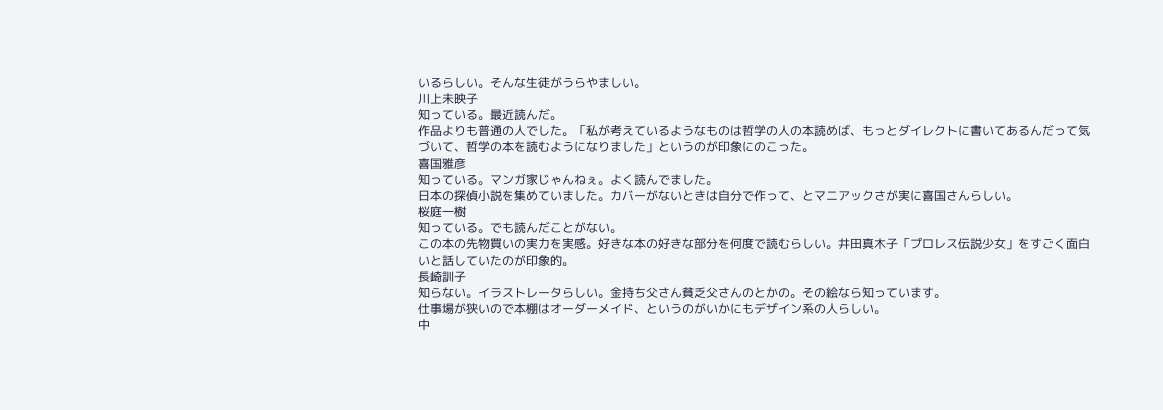いるらしい。そんな生徒がうらやましい。
川上未映子
知っている。最近読んだ。
作品よりも普通の人でした。「私が考えているようなものは哲学の人の本読めば、もっとダイレクトに書いてあるんだって気づいて、哲学の本を読むようになりました」というのが印象にのこった。
喜国雅彦
知っている。マンガ家じゃんねぇ。よく読んでました。
日本の探偵小説を集めていました。カバーがないときは自分で作って、とマニアックさが実に喜国さんらしい。
桜庭一樹
知っている。でも読んだことがない。
この本の先物買いの実力を実感。好きな本の好きな部分を何度で読むらしい。井田真木子「プロレス伝説少女」をすごく面白いと話していたのが印象的。
長崎訓子
知らない。イラストレータらしい。金持ち父さん貧乏父さんのとかの。その絵なら知っています。
仕事場が狭いので本棚はオーダーメイド、というのがいかにもデザイン系の人らしい。
中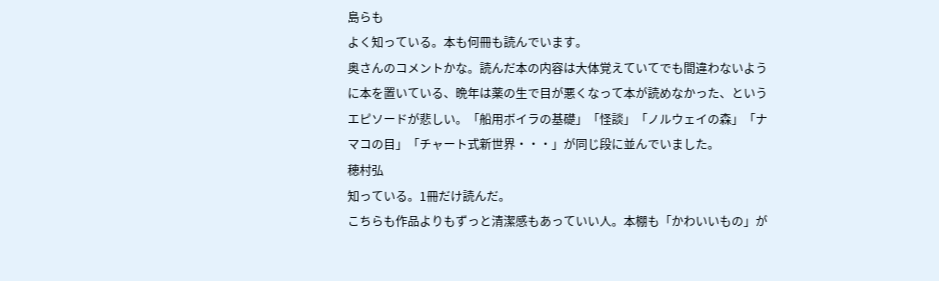島らも
よく知っている。本も何冊も読んでいます。
奥さんのコメントかな。読んだ本の内容は大体覚えていてでも間違わないように本を置いている、晩年は薬の生で目が悪くなって本が読めなかった、というエピソードが悲しい。「船用ボイラの基礎」「怪談」「ノルウェイの森」「ナマコの目」「チャート式新世界・・・」が同じ段に並んでいました。
穂村弘
知っている。1冊だけ読んだ。
こちらも作品よりもずっと清潔感もあっていい人。本棚も「かわいいもの」が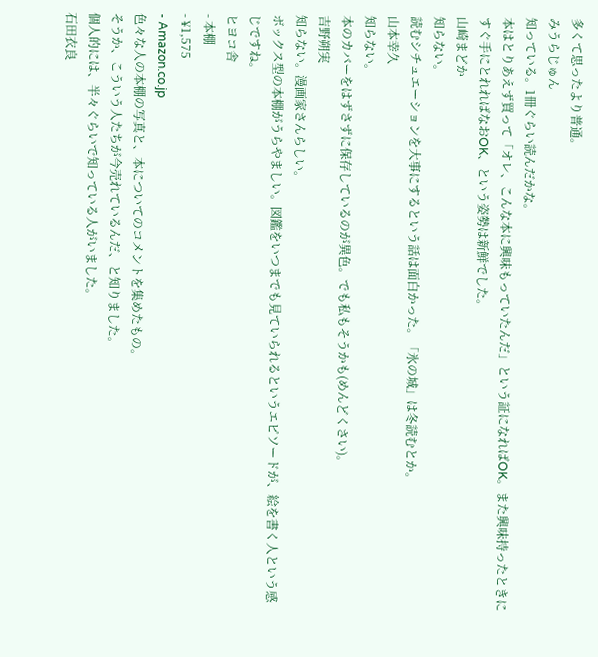多くて思ったより普通。
みうらじゅん
知っている。1冊ぐらい読んだかな。
本はとりあえず買って「オレ、こんな本に興味もっていたんだ」という証になればOK。また興味持ったときにすぐ手にとれればなおOK、という姿勢は新鮮でした。
山崎まどか
知らない。
読むシチュエーションを大事にするという話は面白かった。「氷の城」は冬読むとか。
山本幸久
知らない。
本のカバーをはずさずに保存しているのが異色。でも私もそうかも(めんどくさい)。
吉野朔実
知らない。漫画家さんらしい。
ボックス型の本棚がうらやましい。図鑑をいつまでも見ていられるというエピソードが、絵を書く人という感じですね。
ヒヨコ舎
- 本棚
- ¥1,575
- Amazon.co.jp
色々な人の本棚の写真と、本についてのコメントを集めたもの。
そうか、こういう人たちが今売れているんだ、と知りました。
個人的には、半々ぐらいで知っている人がいました。
石田衣良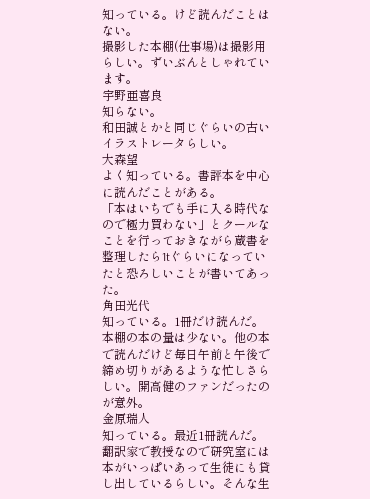知っている。けど読んだことはない。
撮影した本棚(仕事場)は撮影用らしい。ずいぶんとしゃれています。
宇野亜喜良
知らない。
和田誠とかと同じぐらいの古いイラストレータらしい。
大森望
よく知っている。書評本を中心に読んだことがある。
「本はいちでも手に入る時代なので極力買わない」とクールなことを行っておきながら蔵書を整理したら1tぐらいになっていたと恐ろしいことが書いてあった。
角田光代
知っている。1冊だけ読んだ。
本棚の本の量は少ない。他の本で読んだけど毎日午前と午後で締め切りがあるような忙しさらしい。開高健のファンだったのが意外。
金原瑞人
知っている。最近1冊読んだ。
翻訳家で教授なので研究室には本がいっぱいあって生徒にも貸し出しているらしい。そんな生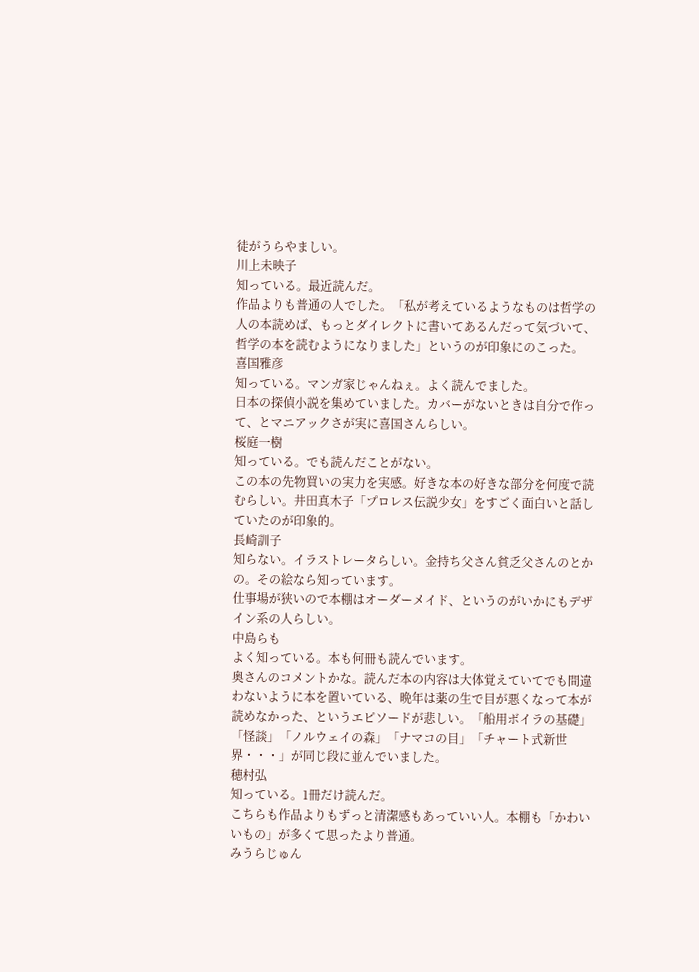徒がうらやましい。
川上未映子
知っている。最近読んだ。
作品よりも普通の人でした。「私が考えているようなものは哲学の人の本読めば、もっとダイレクトに書いてあるんだって気づいて、哲学の本を読むようになりました」というのが印象にのこった。
喜国雅彦
知っている。マンガ家じゃんねぇ。よく読んでました。
日本の探偵小説を集めていました。カバーがないときは自分で作って、とマニアックさが実に喜国さんらしい。
桜庭一樹
知っている。でも読んだことがない。
この本の先物買いの実力を実感。好きな本の好きな部分を何度で読むらしい。井田真木子「プロレス伝説少女」をすごく面白いと話していたのが印象的。
長崎訓子
知らない。イラストレータらしい。金持ち父さん貧乏父さんのとかの。その絵なら知っています。
仕事場が狭いので本棚はオーダーメイド、というのがいかにもデザイン系の人らしい。
中島らも
よく知っている。本も何冊も読んでいます。
奥さんのコメントかな。読んだ本の内容は大体覚えていてでも間違わないように本を置いている、晩年は薬の生で目が悪くなって本が読めなかった、というエピソードが悲しい。「船用ボイラの基礎」「怪談」「ノルウェイの森」「ナマコの目」「チャート式新世界・・・」が同じ段に並んでいました。
穂村弘
知っている。1冊だけ読んだ。
こちらも作品よりもずっと清潔感もあっていい人。本棚も「かわいいもの」が多くて思ったより普通。
みうらじゅん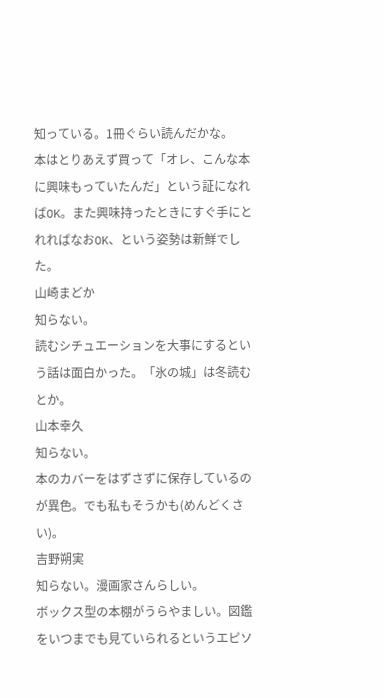知っている。1冊ぐらい読んだかな。
本はとりあえず買って「オレ、こんな本に興味もっていたんだ」という証になればOK。また興味持ったときにすぐ手にとれればなおOK、という姿勢は新鮮でした。
山崎まどか
知らない。
読むシチュエーションを大事にするという話は面白かった。「氷の城」は冬読むとか。
山本幸久
知らない。
本のカバーをはずさずに保存しているのが異色。でも私もそうかも(めんどくさい)。
吉野朔実
知らない。漫画家さんらしい。
ボックス型の本棚がうらやましい。図鑑をいつまでも見ていられるというエピソ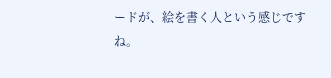ードが、絵を書く人という感じですね。